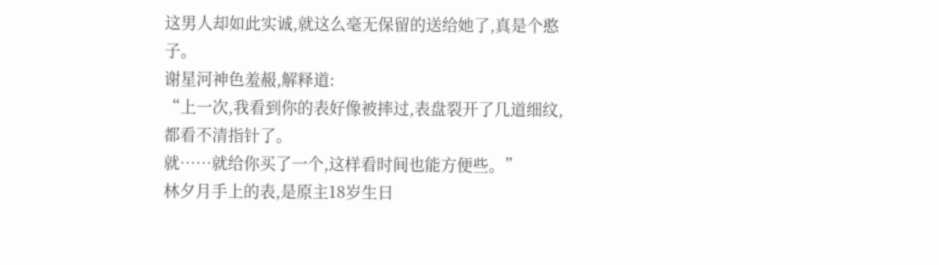这男人却如此实诚,就这么毫无保留的送给她了,真是个憨子。
谢星河神色羞赧,解释道:
“上一次,我看到你的表好像被摔过,表盘裂开了几道细纹,都看不清指针了。
就……就给你买了一个,这样看时间也能方便些。”
林夕月手上的表,是原主18岁生日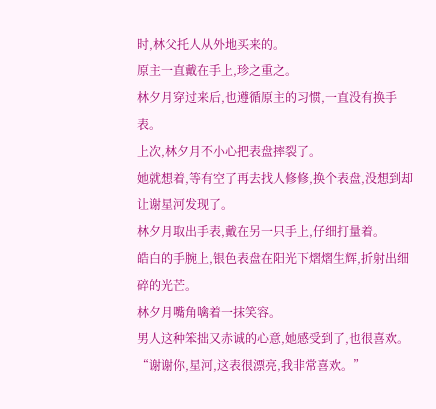时,林父托人从外地买来的。
原主一直戴在手上,珍之重之。
林夕月穿过来后,也遵循原主的习惯,一直没有换手表。
上次,林夕月不小心把表盘摔裂了。
她就想着,等有空了再去找人修修,换个表盘,没想到却让谢星河发现了。
林夕月取出手表,戴在另一只手上,仔细打量着。
皓白的手腕上,银色表盘在阳光下熠熠生辉,折射出细碎的光芒。
林夕月嘴角噙着一抹笑容。
男人这种笨拙又赤诚的心意,她感受到了,也很喜欢。
“谢谢你,星河,这表很漂亮,我非常喜欢。”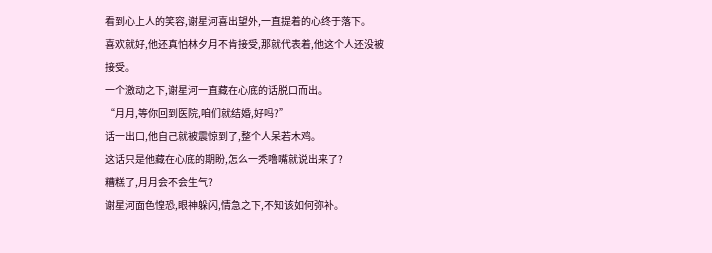看到心上人的笑容,谢星河喜出望外,一直提着的心终于落下。
喜欢就好,他还真怕林夕月不肯接受,那就代表着,他这个人还没被接受。
一个激动之下,谢星河一直藏在心底的话脱口而出。
“月月,等你回到医院,咱们就结婚,好吗?”
话一出口,他自己就被震惊到了,整个人呆若木鸡。
这话只是他藏在心底的期盼,怎么一秃噜嘴就说出来了?
糟糕了,月月会不会生气?
谢星河面色惶恐,眼神躲闪,情急之下,不知该如何弥补。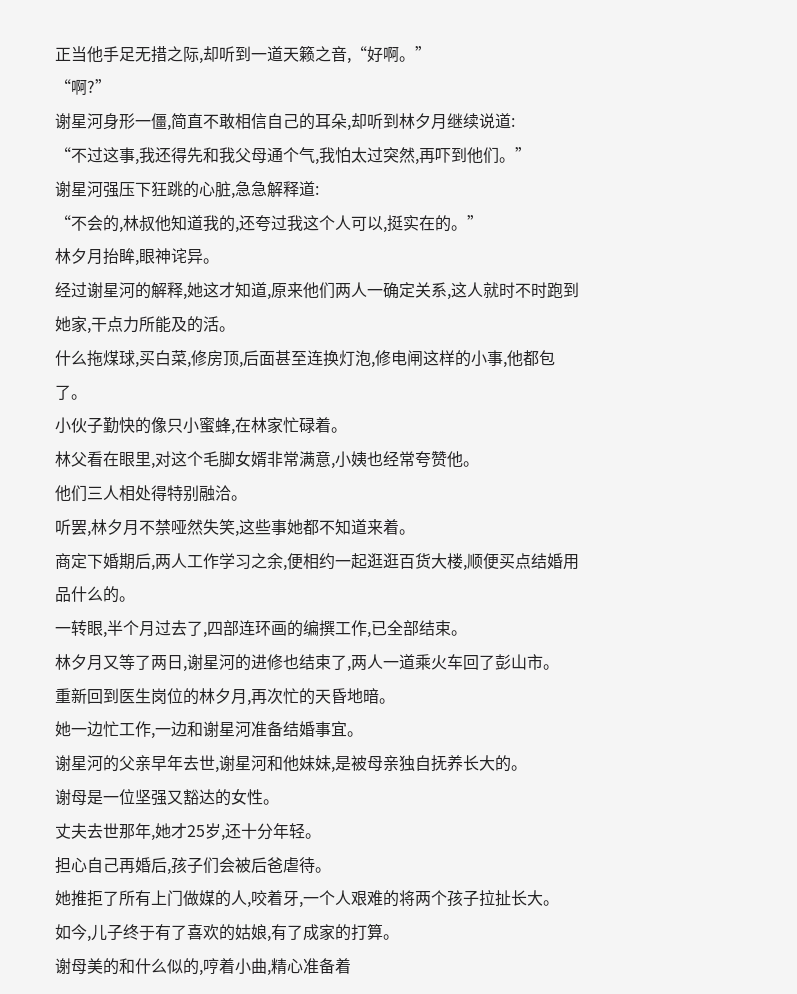正当他手足无措之际,却听到一道天籁之音,“好啊。”
“啊?”
谢星河身形一僵,简直不敢相信自己的耳朵,却听到林夕月继续说道:
“不过这事,我还得先和我父母通个气,我怕太过突然,再吓到他们。”
谢星河强压下狂跳的心脏,急急解释道:
“不会的,林叔他知道我的,还夸过我这个人可以,挺实在的。”
林夕月抬眸,眼神诧异。
经过谢星河的解释,她这才知道,原来他们两人一确定关系,这人就时不时跑到她家,干点力所能及的活。
什么拖煤球,买白菜,修房顶,后面甚至连换灯泡,修电闸这样的小事,他都包了。
小伙子勤快的像只小蜜蜂,在林家忙碌着。
林父看在眼里,对这个毛脚女婿非常满意,小姨也经常夸赞他。
他们三人相处得特别融洽。
听罢,林夕月不禁哑然失笑,这些事她都不知道来着。
商定下婚期后,两人工作学习之余,便相约一起逛逛百货大楼,顺便买点结婚用品什么的。
一转眼,半个月过去了,四部连环画的编撰工作,已全部结束。
林夕月又等了两日,谢星河的进修也结束了,两人一道乘火车回了彭山市。
重新回到医生岗位的林夕月,再次忙的天昏地暗。
她一边忙工作,一边和谢星河准备结婚事宜。
谢星河的父亲早年去世,谢星河和他妹妹,是被母亲独自抚养长大的。
谢母是一位坚强又豁达的女性。
丈夫去世那年,她才25岁,还十分年轻。
担心自己再婚后,孩子们会被后爸虐待。
她推拒了所有上门做媒的人,咬着牙,一个人艰难的将两个孩子拉扯长大。
如今,儿子终于有了喜欢的姑娘,有了成家的打算。
谢母美的和什么似的,哼着小曲,精心准备着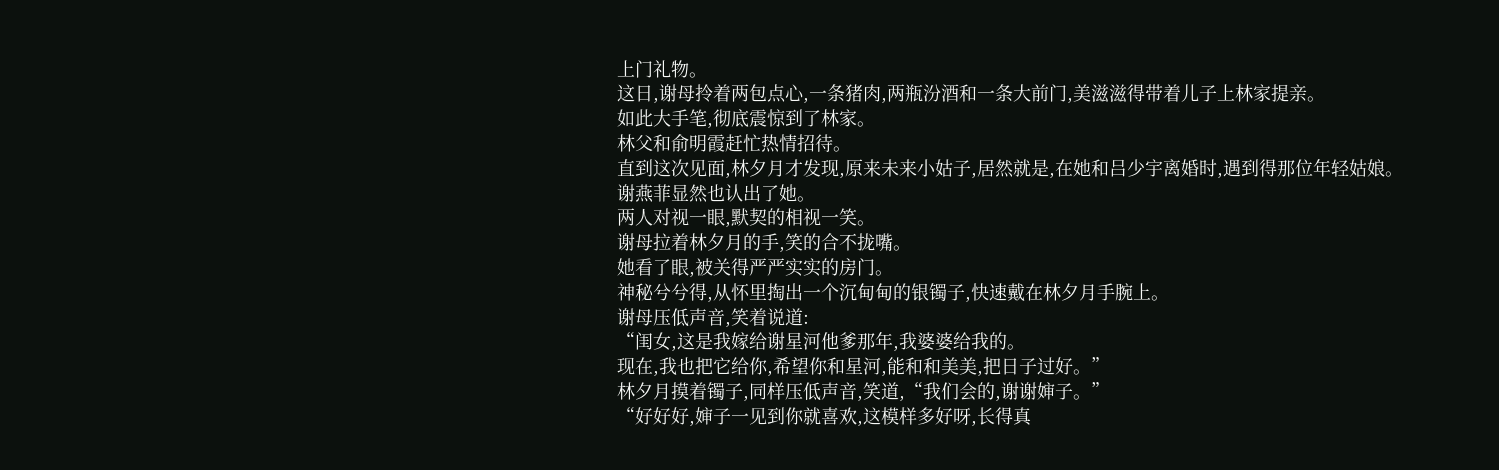上门礼物。
这日,谢母拎着两包点心,一条猪肉,两瓶汾酒和一条大前门,美滋滋得带着儿子上林家提亲。
如此大手笔,彻底震惊到了林家。
林父和俞明霞赶忙热情招待。
直到这次见面,林夕月才发现,原来未来小姑子,居然就是,在她和吕少宇离婚时,遇到得那位年轻姑娘。
谢燕菲显然也认出了她。
两人对视一眼,默契的相视一笑。
谢母拉着林夕月的手,笑的合不拢嘴。
她看了眼,被关得严严实实的房门。
神秘兮兮得,从怀里掏出一个沉甸甸的银镯子,快速戴在林夕月手腕上。
谢母压低声音,笑着说道:
“闺女,这是我嫁给谢星河他爹那年,我婆婆给我的。
现在,我也把它给你,希望你和星河,能和和美美,把日子过好。”
林夕月摸着镯子,同样压低声音,笑道,“我们会的,谢谢婶子。”
“好好好,婶子一见到你就喜欢,这模样多好呀,长得真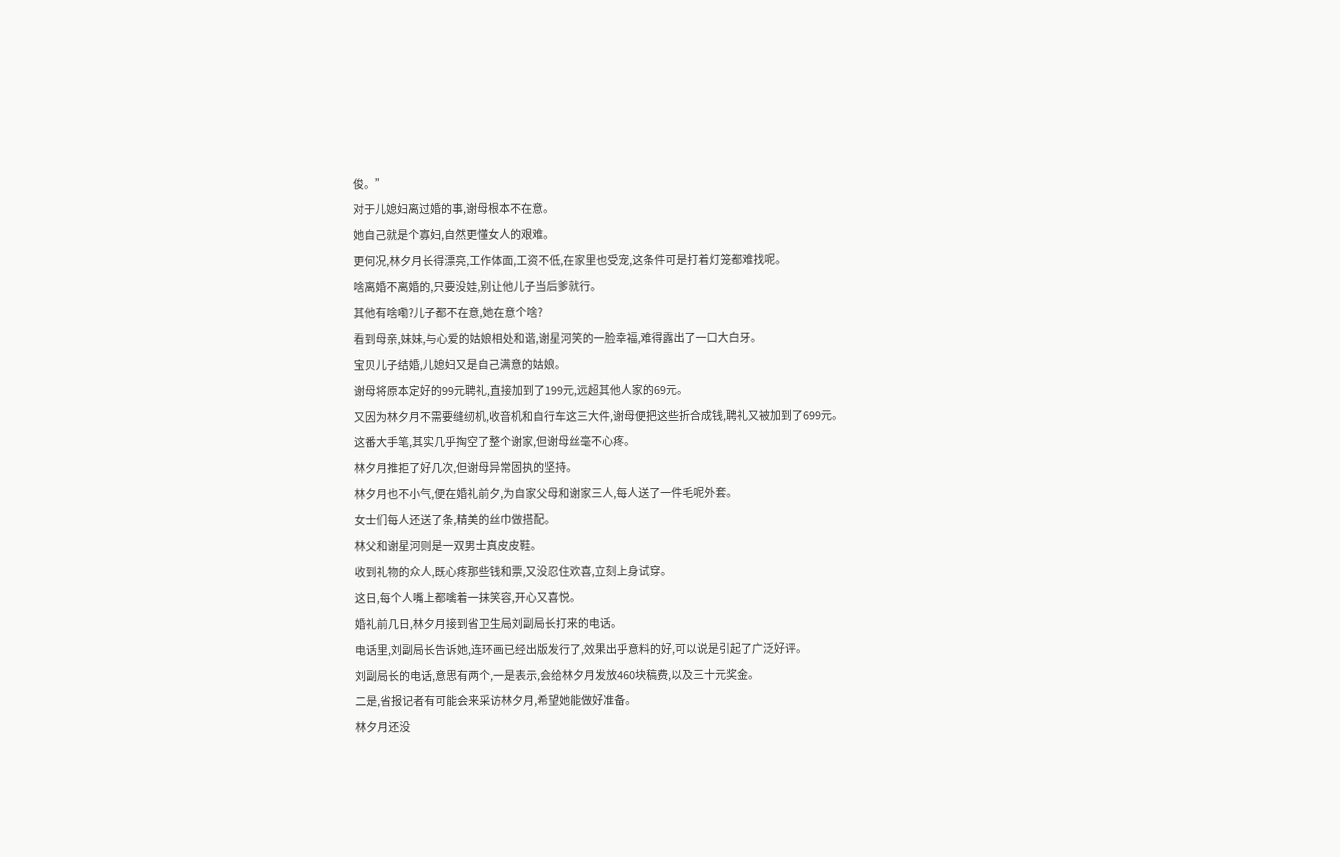俊。”
对于儿媳妇离过婚的事,谢母根本不在意。
她自己就是个寡妇,自然更懂女人的艰难。
更何况,林夕月长得漂亮,工作体面,工资不低,在家里也受宠,这条件可是打着灯笼都难找呢。
啥离婚不离婚的,只要没娃,别让他儿子当后爹就行。
其他有啥嘞?儿子都不在意,她在意个啥?
看到母亲,妹妹,与心爱的姑娘相处和谐,谢星河笑的一脸幸福,难得露出了一口大白牙。
宝贝儿子结婚,儿媳妇又是自己满意的姑娘。
谢母将原本定好的99元聘礼,直接加到了199元,远超其他人家的69元。
又因为林夕月不需要缝纫机,收音机和自行车这三大件,谢母便把这些折合成钱,聘礼又被加到了699元。
这番大手笔,其实几乎掏空了整个谢家,但谢母丝毫不心疼。
林夕月推拒了好几次,但谢母异常固执的坚持。
林夕月也不小气,便在婚礼前夕,为自家父母和谢家三人,每人送了一件毛呢外套。
女士们每人还送了条,精美的丝巾做搭配。
林父和谢星河则是一双男士真皮皮鞋。
收到礼物的众人,既心疼那些钱和票,又没忍住欢喜,立刻上身试穿。
这日,每个人嘴上都噙着一抹笑容,开心又喜悦。
婚礼前几日,林夕月接到省卫生局刘副局长打来的电话。
电话里,刘副局长告诉她,连环画已经出版发行了,效果出乎意料的好,可以说是引起了广泛好评。
刘副局长的电话,意思有两个,一是表示,会给林夕月发放460块稿费,以及三十元奖金。
二是,省报记者有可能会来采访林夕月,希望她能做好准备。
林夕月还没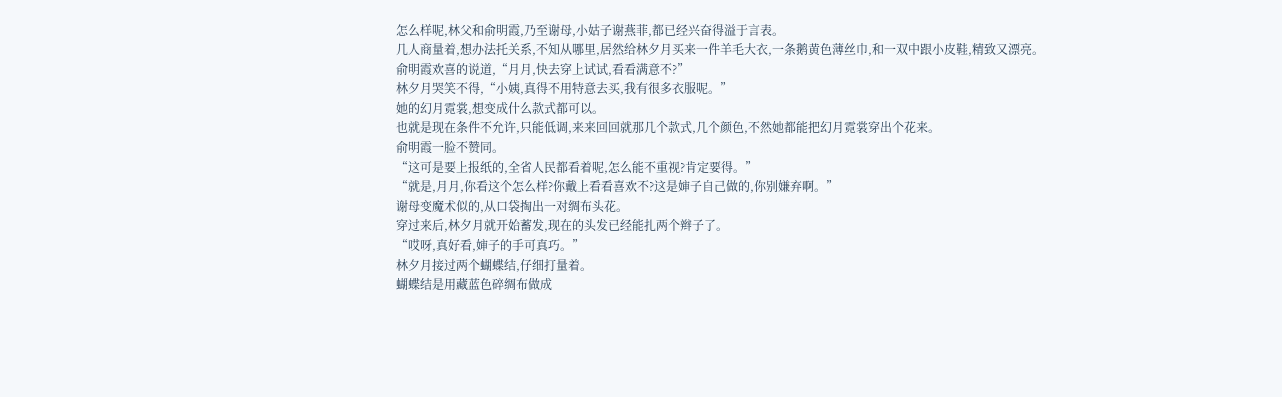怎么样呢,林父和俞明霞,乃至谢母,小姑子谢燕菲,都已经兴奋得溢于言表。
几人商量着,想办法托关系,不知从哪里,居然给林夕月买来一件羊毛大衣,一条鹅黄色薄丝巾,和一双中跟小皮鞋,精致又漂亮。
俞明霞欢喜的说道,“月月,快去穿上试试,看看满意不?”
林夕月哭笑不得,“小姨,真得不用特意去买,我有很多衣服呢。”
她的幻月霓裳,想变成什么款式都可以。
也就是现在条件不允许,只能低调,来来回回就那几个款式,几个颜色,不然她都能把幻月霓裳穿出个花来。
俞明霞一脸不赞同。
“这可是要上报纸的,全省人民都看着呢,怎么能不重视?肯定要得。”
“就是,月月,你看这个怎么样?你戴上看看喜欢不?这是婶子自己做的,你别嫌弃啊。”
谢母变魔术似的,从口袋掏出一对绸布头花。
穿过来后,林夕月就开始蓄发,现在的头发已经能扎两个辫子了。
“哎呀,真好看,婶子的手可真巧。”
林夕月接过两个蝴蝶结,仔细打量着。
蝴蝶结是用藏蓝色碎绸布做成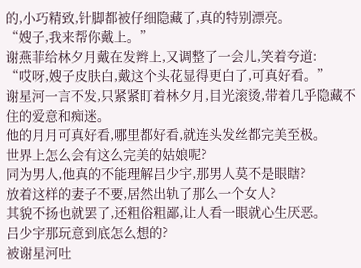的,小巧精致,针脚都被仔细隐藏了,真的特别漂亮。
“嫂子,我来帮你戴上。”
谢燕菲给林夕月戴在发辫上,又调整了一会儿,笑着夸道:
“哎呀,嫂子皮肤白,戴这个头花显得更白了,可真好看。”
谢星河一言不发,只紧紧盯着林夕月,目光滚烫,带着几乎隐藏不住的爱意和痴迷。
他的月月可真好看,哪里都好看,就连头发丝都完美至极。
世界上怎么会有这么完美的姑娘呢?
同为男人,他真的不能理解吕少宇,那男人莫不是眼瞎?
放着这样的妻子不要,居然出轨了那么一个女人?
其貌不扬也就罢了,还粗俗粗鄙,让人看一眼就心生厌恶。
吕少宇那玩意到底怎么想的?
被谢星河吐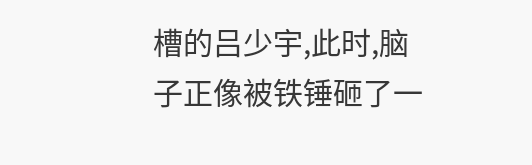槽的吕少宇,此时,脑子正像被铁锤砸了一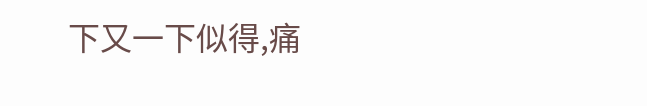下又一下似得,痛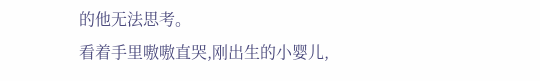的他无法思考。
看着手里嗷嗷直哭,刚出生的小婴儿,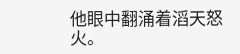他眼中翻涌着滔天怒火。